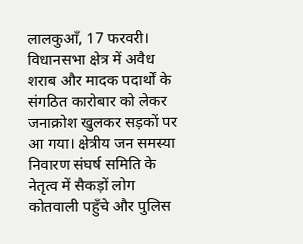लालकुआँ, 17 फरवरी।
विधानसभा क्षेत्र में अवैध शराब और मादक पदार्थों के संगठित कारोबार को लेकर जनाक्रोश खुलकर सड़कों पर आ गया। क्षेत्रीय जन समस्या निवारण संघर्ष समिति के नेतृत्व में सैकड़ों लोग कोतवाली पहुँचे और पुलिस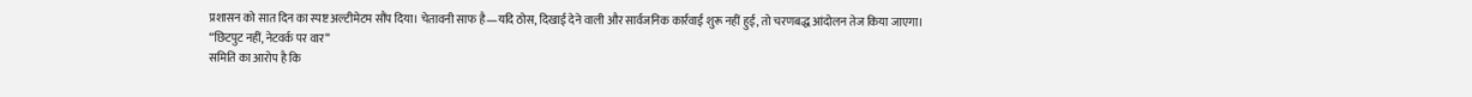प्रशासन को सात दिन का स्पष्ट अल्टीमेटम सौंप दिया। चेतावनी साफ है—यदि ठोस, दिखाई देने वाली और सार्वजनिक कार्रवाई शुरू नहीं हुई, तो चरणबद्ध आंदोलन तेज किया जाएगा।
“छिटपुट नहीं, नेटवर्क पर वार”
समिति का आरोप है कि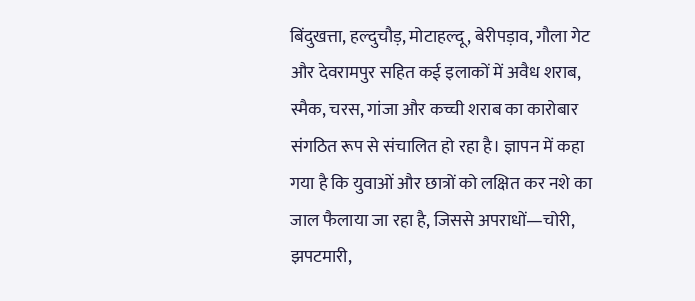बिंदुखत्ता, हल्दुचौड़, मोटाहल्दू, बेरीपड़ाव, गौला गेट और देवरामपुर सहित कई इलाकों में अवैध शराब, स्मैक, चरस, गांजा और कच्ची शराब का कारोबार संगठित रूप से संचालित हो रहा है। ज्ञापन में कहा गया है कि युवाओं और छात्रों को लक्षित कर नशे का जाल फैलाया जा रहा है, जिससे अपराधों—चोरी, झपटमारी,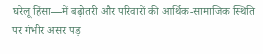घरेलू हिंसा—में बढ़ोतरी और परिवारों की आर्थिक-सामाजिक स्थिति पर गंभीर असर पड़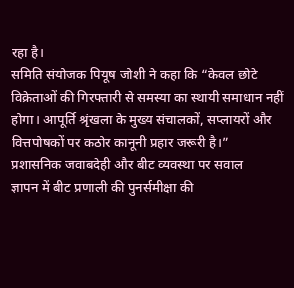रहा है।
समिति संयोजक पियूष जोशी ने कहा कि “केवल छोटे विक्रेताओं की गिरफ्तारी से समस्या का स्थायी समाधान नहीं होगा। आपूर्ति श्रृंखला के मुख्य संचालकों, सप्लायरों और वित्तपोषकों पर कठोर कानूनी प्रहार जरूरी है।”
प्रशासनिक जवाबदेही और बीट व्यवस्था पर सवाल
ज्ञापन में बीट प्रणाली की पुनर्समीक्षा की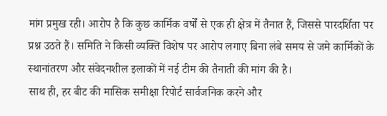मांग प्रमुख रही। आरोप है कि कुछ कार्मिक वर्षों से एक ही क्षेत्र में तैनात हैं, जिससे पारदर्शिता पर प्रश्न उठते हैं। समिति ने किसी व्यक्ति विशेष पर आरोप लगाए बिना लंबे समय से जमे कार्मिकों के स्थानांतरण और संवेदनशील इलाकों में नई टीम की तैनाती की मांग की है।
साथ ही, हर बीट की मासिक समीक्षा रिपोर्ट सार्वजनिक करने और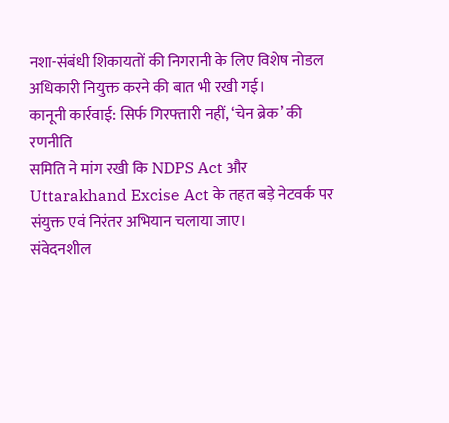नशा-संबंधी शिकायतों की निगरानी के लिए विशेष नोडल अधिकारी नियुक्त करने की बात भी रखी गई।
कानूनी कार्रवाई: सिर्फ गिरफ्तारी नहीं, ‘चेन ब्रेक’ की रणनीति
समिति ने मांग रखी कि NDPS Act और Uttarakhand Excise Act के तहत बड़े नेटवर्क पर संयुक्त एवं निरंतर अभियान चलाया जाए।
संवेदनशील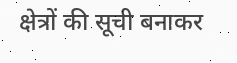क्षेत्रों की सूची बनाकर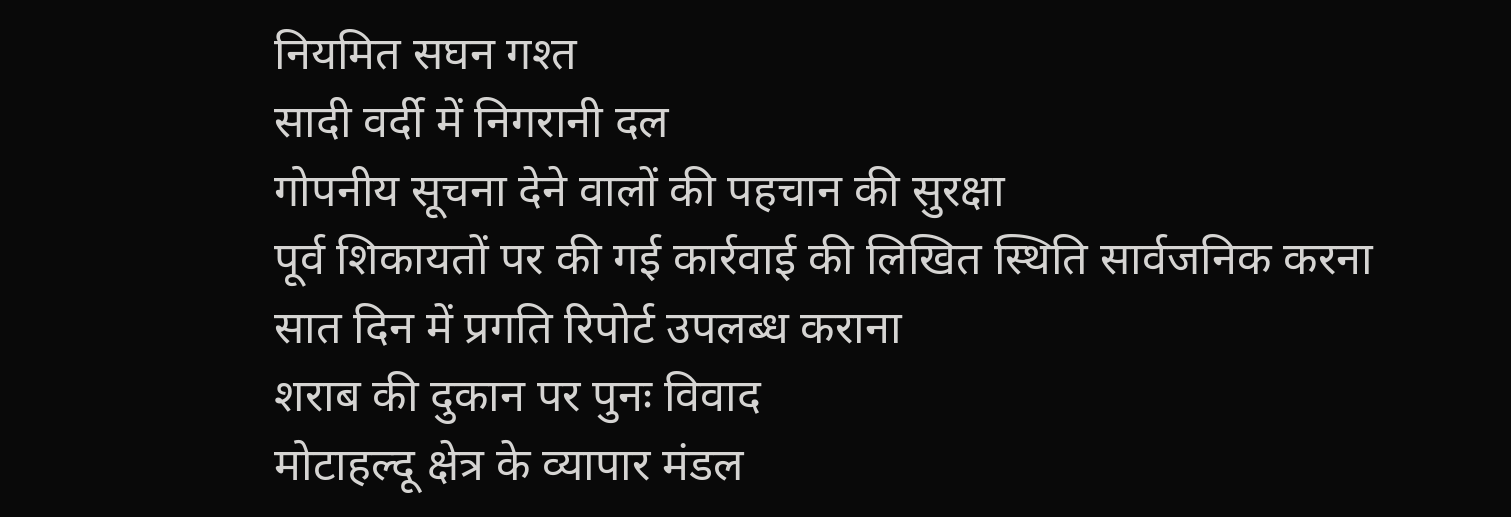नियमित सघन गश्त
सादी वर्दी में निगरानी दल
गोपनीय सूचना देने वालों की पहचान की सुरक्षा
पूर्व शिकायतों पर की गई कार्रवाई की लिखित स्थिति सार्वजनिक करना
सात दिन में प्रगति रिपोर्ट उपलब्ध कराना
शराब की दुकान पर पुनः विवाद
मोटाहल्दू क्षेत्र के व्यापार मंडल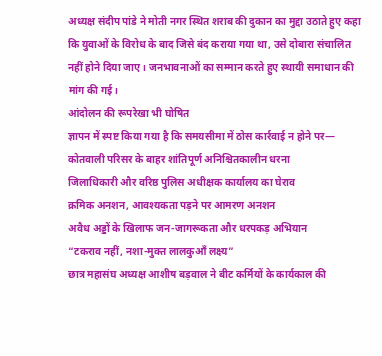अध्यक्ष संदीप पांडे ने मोती नगर स्थित शराब की दुकान का मुद्दा उठाते हुए कहा कि युवाओं के विरोध के बाद जिसे बंद कराया गया था, उसे दोबारा संचालित नहीं होने दिया जाए। जनभावनाओं का सम्मान करते हुए स्थायी समाधान की मांग की गई।
आंदोलन की रूपरेखा भी घोषित
ज्ञापन में स्पष्ट किया गया है कि समयसीमा में ठोस कार्रवाई न होने पर—
कोतवाली परिसर के बाहर शांतिपूर्ण अनिश्चितकालीन धरना
जिलाधिकारी और वरिष्ठ पुलिस अधीक्षक कार्यालय का घेराव
क्रमिक अनशन, आवश्यकता पड़ने पर आमरण अनशन
अवैध अड्डों के खिलाफ जन-जागरूकता और धरपकड़ अभियान
“टकराव नहीं, नशा-मुक्त लालकुआँ लक्ष्य”
छात्र महासंघ अध्यक्ष आशीष बड़वाल ने बीट कर्मियों के कार्यकाल की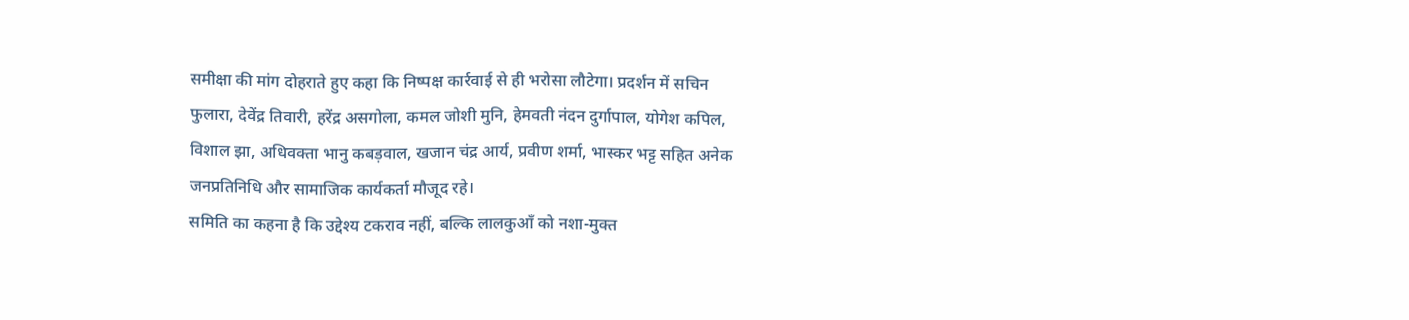समीक्षा की मांग दोहराते हुए कहा कि निष्पक्ष कार्रवाई से ही भरोसा लौटेगा। प्रदर्शन में सचिन फुलारा, देवेंद्र तिवारी, हरेंद्र असगोला, कमल जोशी मुनि, हेमवती नंदन दुर्गापाल, योगेश कपिल, विशाल झा, अधिवक्ता भानु कबड़वाल, खजान चंद्र आर्य, प्रवीण शर्मा, भास्कर भट्ट सहित अनेक जनप्रतिनिधि और सामाजिक कार्यकर्ता मौजूद रहे।
समिति का कहना है कि उद्देश्य टकराव नहीं, बल्कि लालकुआँ को नशा-मुक्त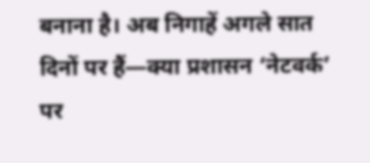बनाना है। अब निगाहें अगले सात दिनों पर हैं—क्या प्रशासन ‘नेटवर्क’ पर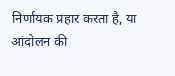निर्णायक प्रहार करता है, या आंदोलन की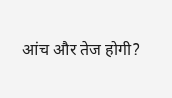आंच और तेज होगी?